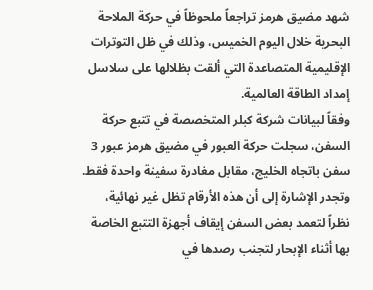شهد مضيق هرمز تراجعاً ملحوظاً في حركة الملاحة البحرية خلال اليوم الخميس، وذلك في ظل التوترات الإقليمية المتصاعدة التي ألقت بظلالها على سلاسل إمداد الطاقة العالمية.
وفقاً لبيانات شركة كبلر المتخصصة في تتبع حركة السفن، سجلت حركة العبور في مضيق هرمز عبور 3 سفن باتجاه الخليج، مقابل مغادرة سفينة واحدة فقط. وتجدر الإشارة إلى أن هذه الأرقام تظل غير نهائية، نظراً لتعمد بعض السفن إيقاف أجهزة التتبع الخاصة بها أثناء الإبحار لتجنب رصدها في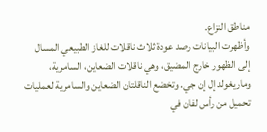مناطق النزاع.
وأظهرت البيانات رصد عودة ثلاث ناقلات للغاز الطبيعي المسال إلى الظهور خارج المضيق، وهي ناقلات الضعاين، السامرية، وماريغولد إل إن جي. وتخضع الناقلتان الضعاين والسامرية لعمليات تحميل من رأس لفان في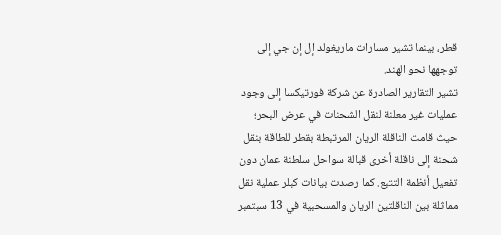قطر، بينما تشير مسارات ماريغولد إل إن جي إلى توجهها نحو الهند.
تشير التقارير الصادرة عن شركة فورتيكسا إلى وجود عمليات غير معلنة لنقل الشحنات في عرض البحر؛ حيث قامت الناقلة الريان المرتبطة بقطر للطاقة بنقل شحنة إلى ناقلة أخرى قبالة سواحل سلطنة عمان دون تفعيل أنظمة التتبع. كما رصدت بيانات كبلر عملية نقل مماثلة بين الناقلتين الريان والمسحبية في 13 سبتمبر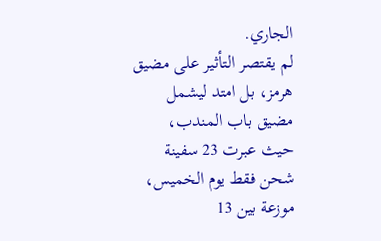الجاري.
لم يقتصر التأثير على مضيق هرمز، بل امتد ليشمل مضيق باب المندب، حيث عبرت 23 سفينة شحن فقط يوم الخميس، موزعة بين 13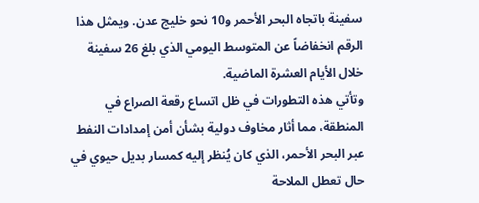سفينة باتجاه البحر الأحمر و10 نحو خليج عدن. ويمثل هذا الرقم انخفاضاً عن المتوسط اليومي الذي بلغ 26 سفينة خلال الأيام العشرة الماضية.
وتأتي هذه التطورات في ظل اتساع رقعة الصراع في المنطقة، مما أثار مخاوف دولية بشأن أمن إمدادات النفط عبر البحر الأحمر، الذي كان يُنظر إليه كمسار بديل حيوي في حال تعطل الملاحة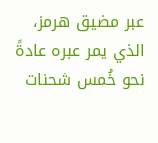عبر مضيق هرمز، الذي يمر عبره عادةً نحو خُمس شحنات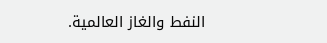النفط والغاز العالمية.